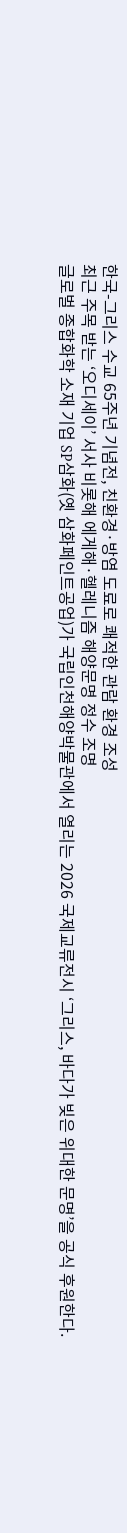한국-그리스 수교 65주년 기념전, 친환경·방염 도료로 쾌적한 관람 환경 조성
최근 주목 받는 ‘오디세이’ 서사 비롯해 에게해·헬레니즘 해양문명 정수 조명
글로벌 종합화학 소재 기업 SP삼화(옛 삼화페인트공업)가 국립인천해양박물관에서 열리는 2026 국제교류전시 ‘그리스, 바다가 빚은 위대한 문명’을 공식 후원한다.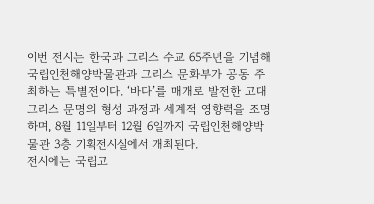이번 전시는 한국과 그리스 수교 65주년을 기념해 국립인천해양박물관과 그리스 문화부가 공동 주최하는 특별전이다. ‘바다’를 매개로 발전한 고대 그리스 문명의 형성 과정과 세계적 영향력을 조명하며, 8월 11일부터 12월 6일까지 국립인천해양박물관 3층 기획전시실에서 개최된다.
전시에는 국립고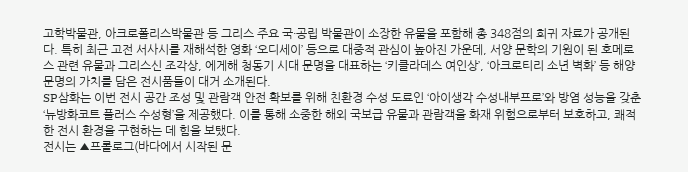고학박물관, 아크로폴리스박물관 등 그리스 주요 국·공립 박물관이 소장한 유물을 포함해 총 348점의 희귀 자료가 공개된다. 특히 최근 고전 서사시를 재해석한 영화 ‘오디세이’ 등으로 대중적 관심이 높아진 가운데, 서양 문학의 기원이 된 호메로스 관련 유물과 그리스신 조각상, 에게해 청동기 시대 문명을 대표하는 ‘키클라데스 여인상’, ‘아크로티리 소년 벽화’ 등 해양 문명의 가치를 담은 전시품들이 대거 소개된다.
SP삼화는 이번 전시 공간 조성 및 관람객 안전 확보를 위해 친환경 수성 도료인 ‘아이생각 수성내부프로’와 방염 성능을 갖춘 ‘뉴방화코트 플러스 수성형’을 제공했다. 이를 통해 소중한 해외 국보급 유물과 관람객을 화재 위험으로부터 보호하고, 쾌적한 전시 환경을 구현하는 데 힘을 보탰다.
전시는 ▲프롤로그(바다에서 시작된 문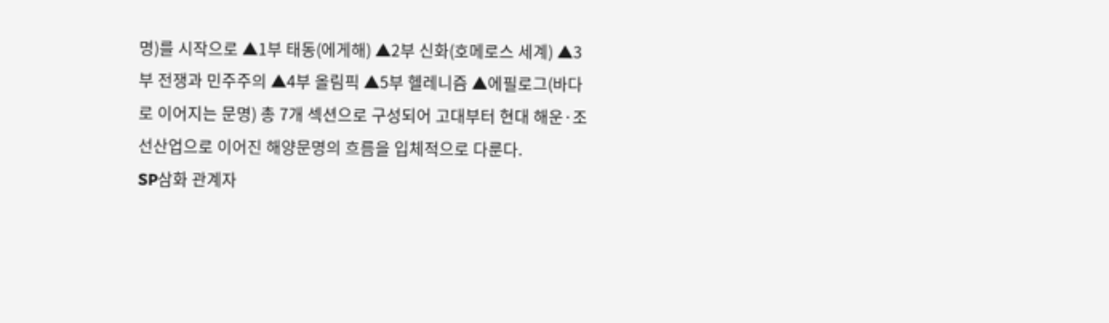명)를 시작으로 ▲1부 태동(에게해) ▲2부 신화(호메로스 세계) ▲3부 전쟁과 민주주의 ▲4부 올림픽 ▲5부 헬레니즘 ▲에필로그(바다로 이어지는 문명) 총 7개 섹션으로 구성되어 고대부터 현대 해운·조선산업으로 이어진 해양문명의 흐름을 입체적으로 다룬다.
SP삼화 관계자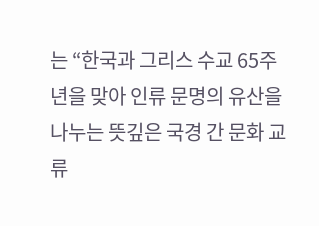는 “한국과 그리스 수교 65주년을 맞아 인류 문명의 유산을 나누는 뜻깊은 국경 간 문화 교류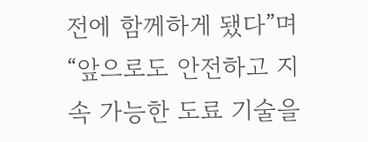전에 함께하게 됐다”며 “앞으로도 안전하고 지속 가능한 도료 기술을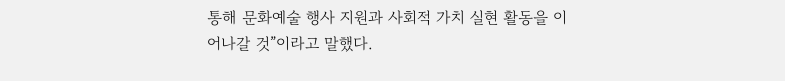통해 문화예술 행사 지원과 사회적 가치 실현 활동을 이어나갈 것”이라고 말했다.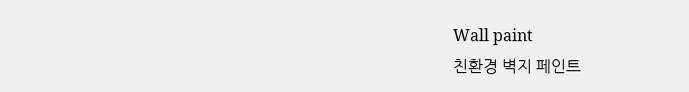Wall paint
친환경 벽지 페인트